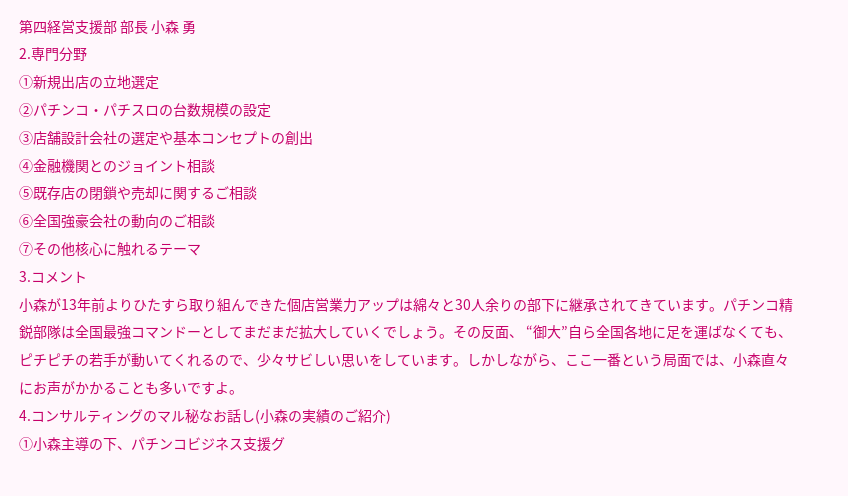第四経営支援部 部長 小森 勇
2.専門分野
①新規出店の立地選定
②パチンコ・パチスロの台数規模の設定
③店舗設計会社の選定や基本コンセプトの創出
④金融機関とのジョイント相談
⑤既存店の閉鎖や売却に関するご相談
⑥全国強豪会社の動向のご相談
⑦その他核心に触れるテーマ
3.コメント
小森が13年前よりひたすら取り組んできた個店営業力アップは綿々と30人余りの部下に継承されてきています。パチンコ精鋭部隊は全国最強コマンドーとしてまだまだ拡大していくでしょう。その反面、 “御大”自ら全国各地に足を運ばなくても、ピチピチの若手が動いてくれるので、少々サビしい思いをしています。しかしながら、ここ一番という局面では、小森直々にお声がかかることも多いですよ。
4.コンサルティングのマル秘なお話し(小森の実績のご紹介)
①小森主導の下、パチンコビジネス支援グ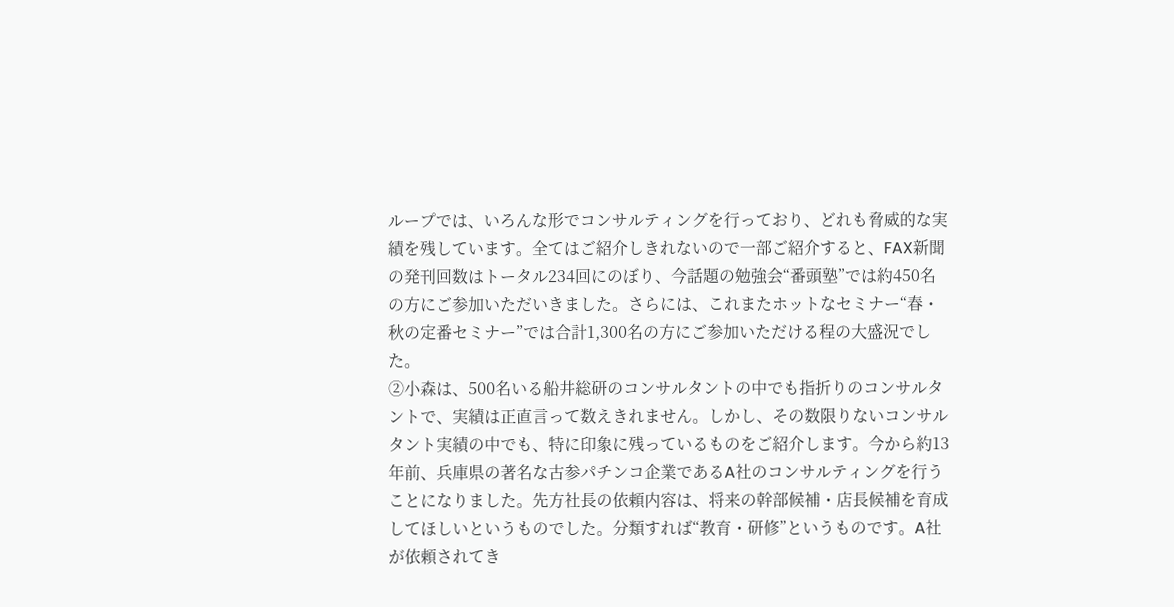ループでは、いろんな形でコンサルティングを行っており、どれも脅威的な実績を残しています。全てはご紹介しきれないので一部ご紹介すると、FAX新聞の発刊回数はトータル234回にのぼり、今話題の勉強会“番頭塾”では約450名の方にご参加いただいきました。さらには、これまたホットなセミナー“春・秋の定番セミナー”では合計1,300名の方にご参加いただける程の大盛況でした。
②小森は、500名いる船井総研のコンサルタントの中でも指折りのコンサルタントで、実績は正直言って数えきれません。しかし、その数限りないコンサルタント実績の中でも、特に印象に残っているものをご紹介します。今から約13年前、兵庫県の著名な古参パチンコ企業であるA社のコンサルティングを行うことになりました。先方社長の依頼内容は、将来の幹部候補・店長候補を育成してほしいというものでした。分類すれば“教育・研修”というものです。A社が依頼されてき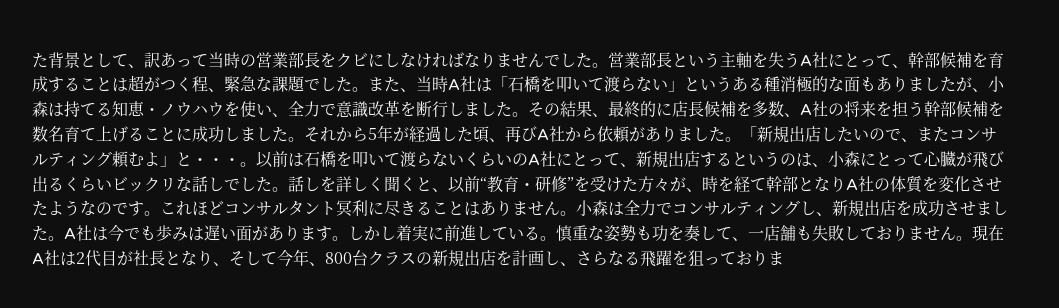た背景として、訳あって当時の営業部長をクビにしなければなりませんでした。営業部長という主軸を失うA社にとって、幹部候補を育成することは超がつく程、緊急な課題でした。また、当時A社は「石橋を叩いて渡らない」というある種消極的な面もありましたが、小森は持てる知恵・ノウハウを使い、全力で意識改革を断行しました。その結果、最終的に店長候補を多数、A社の将来を担う幹部候補を数名育て上げることに成功しました。それから5年が経過した頃、再びA社から依頼がありました。「新規出店したいので、またコンサルティング頼むよ」と・・・。以前は石橋を叩いて渡らないくらいのA社にとって、新規出店するというのは、小森にとって心臓が飛び出るくらいビックリな話しでした。話しを詳しく聞くと、以前“教育・研修”を受けた方々が、時を経て幹部となりA社の体質を変化させたようなのです。これほどコンサルタント冥利に尽きることはありません。小森は全力でコンサルティングし、新規出店を成功させました。A社は今でも歩みは遅い面があります。しかし着実に前進している。慎重な姿勢も功を奏して、一店舗も失敗しておりません。現在A社は2代目が社長となり、そして今年、800台クラスの新規出店を計画し、さらなる飛躍を狙っておりま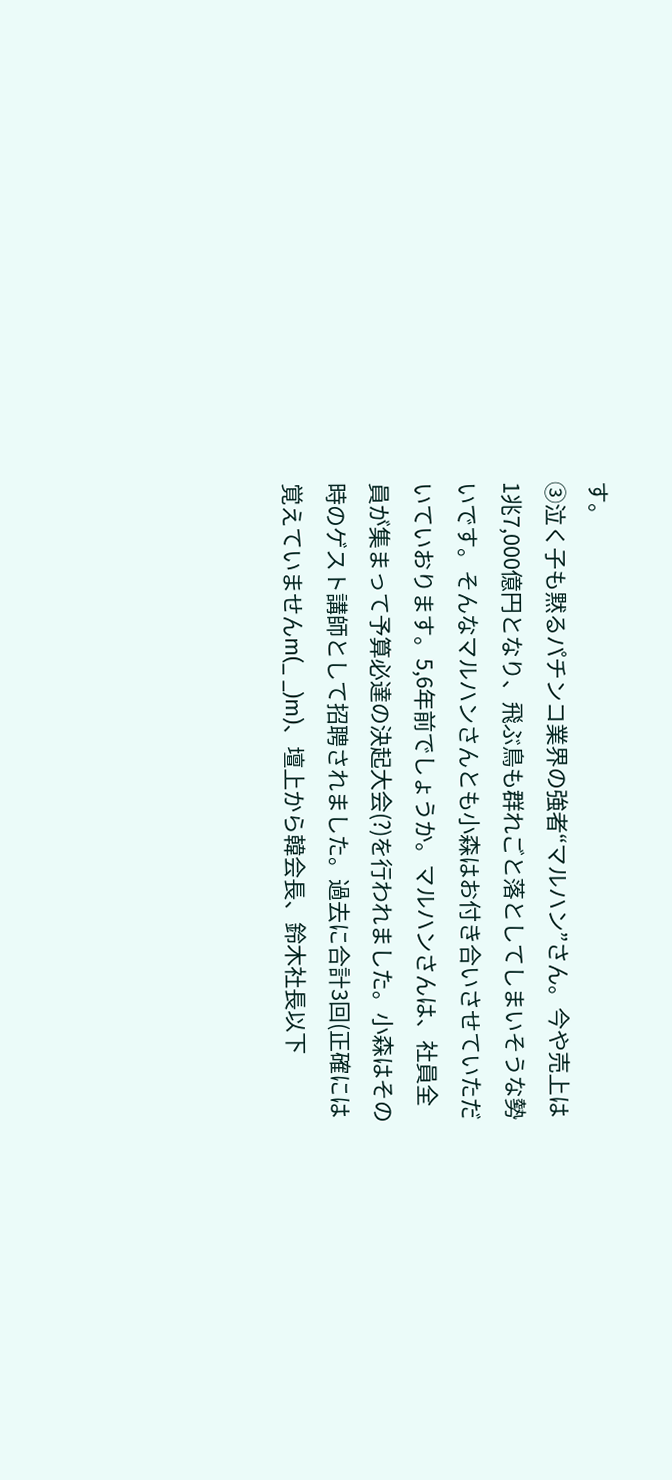す。
③泣く子も黙るパチンコ業界の強者“マルハン”さん。今や売上は1兆7,000億円となり、飛ぶ鳥も群れごと落としてしまいそうな勢いです。そんなマルハンさんとも小森はお付き合いさせていただいていおります。5,6年前でしょうか。マルハンさんは、社員全員が集まって予算必達の決起大会(?)を行われました。小森はその時のゲスト講師として招聘されました。過去に合計3回(正確には覚えていませんm(_ _)m)、壇上から韓会長、鈴木社長以下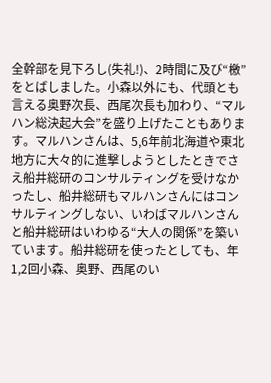全幹部を見下ろし(失礼!)、2時間に及び“檄”をとばしました。小森以外にも、代頭とも言える奥野次長、西尾次長も加わり、“マルハン総決起大会”を盛り上げたこともあります。マルハンさんは、5,6年前北海道や東北地方に大々的に進撃しようとしたときでさえ船井総研のコンサルティングを受けなかったし、船井総研もマルハンさんにはコンサルティングしない、いわばマルハンさんと船井総研はいわゆる“大人の関係”を築いています。船井総研を使ったとしても、年1,2回小森、奥野、西尾のい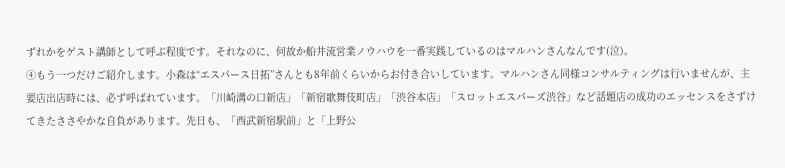ずれかをゲスト講師として呼ぶ程度です。それなのに、何故か船井流営業ノウハウを一番実践しているのはマルハンさんなんです(泣)。
④もう一つだけご紹介します。小森は“エスパース日拓”さんとも8年前くらいからお付き合いしています。マルハンさん同様コンサルティングは行いませんが、主要店出店時には、必ず呼ばれています。「川崎溝の口新店」「新宿歌舞伎町店」「渋谷本店」「スロットエスパーズ渋谷」など話題店の成功のエッセンスをさずけてきたささやかな自負があります。先日も、「西武新宿駅前」と「上野公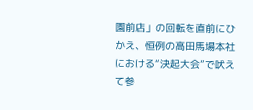園前店」の回転を直前にひかえ、恒例の高田馬場本社における“決起大会”で吠えて参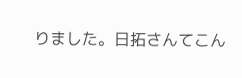りました。日拓さんてこん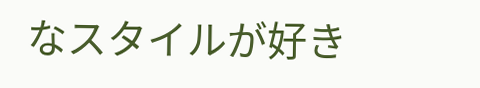なスタイルが好き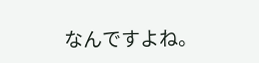なんですよね。